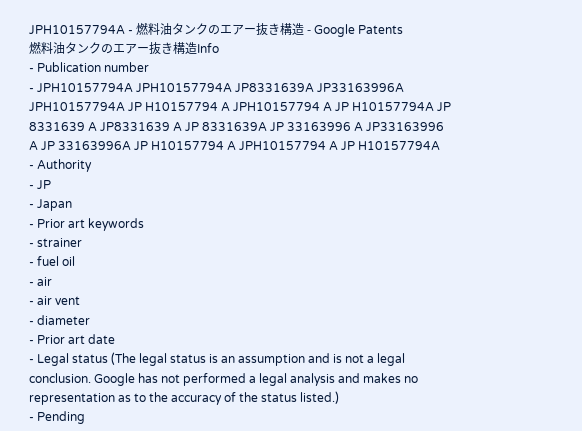JPH10157794A - 燃料油タンクのエアー抜き構造 - Google Patents
燃料油タンクのエアー抜き構造Info
- Publication number
- JPH10157794A JPH10157794A JP8331639A JP33163996A JPH10157794A JP H10157794 A JPH10157794 A JP H10157794A JP 8331639 A JP8331639 A JP 8331639A JP 33163996 A JP33163996 A JP 33163996A JP H10157794 A JPH10157794 A JP H10157794A
- Authority
- JP
- Japan
- Prior art keywords
- strainer
- fuel oil
- air
- air vent
- diameter
- Prior art date
- Legal status (The legal status is an assumption and is not a legal conclusion. Google has not performed a legal analysis and makes no representation as to the accuracy of the status listed.)
- Pending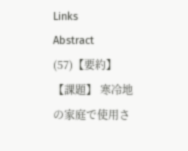Links
Abstract
(57)【要約】
【課題】 寒冷地の家庭で使用さ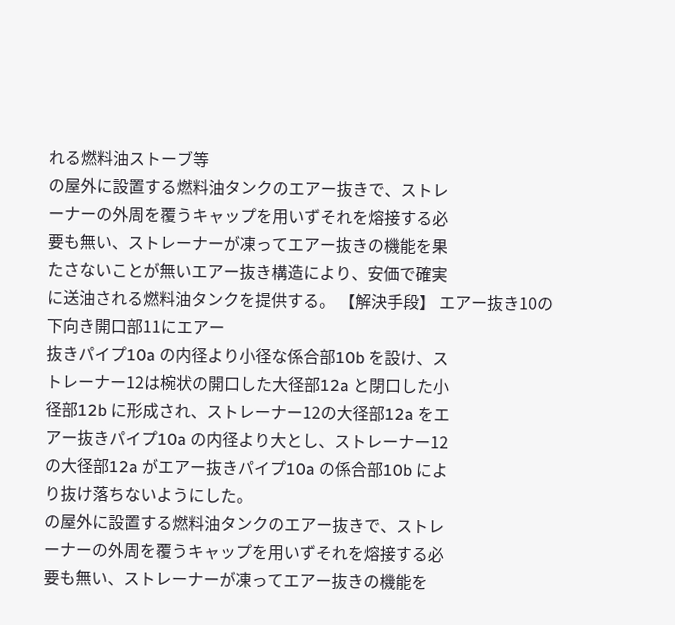れる燃料油ストーブ等
の屋外に設置する燃料油タンクのエアー抜きで、ストレ
ーナーの外周を覆うキャップを用いずそれを熔接する必
要も無い、ストレーナーが凍ってエアー抜きの機能を果
たさないことが無いエアー抜き構造により、安価で確実
に送油される燃料油タンクを提供する。 【解決手段】 エアー抜き10の下向き開口部11にエアー
抜きパイプ10a の内径より小径な係合部10b を設け、ス
トレーナー12は椀状の開口した大径部12a と閉口した小
径部12b に形成され、ストレーナー12の大径部12a をエ
アー抜きパイプ10a の内径より大とし、ストレーナー12
の大径部12a がエアー抜きパイプ10a の係合部10b によ
り抜け落ちないようにした。
の屋外に設置する燃料油タンクのエアー抜きで、ストレ
ーナーの外周を覆うキャップを用いずそれを熔接する必
要も無い、ストレーナーが凍ってエアー抜きの機能を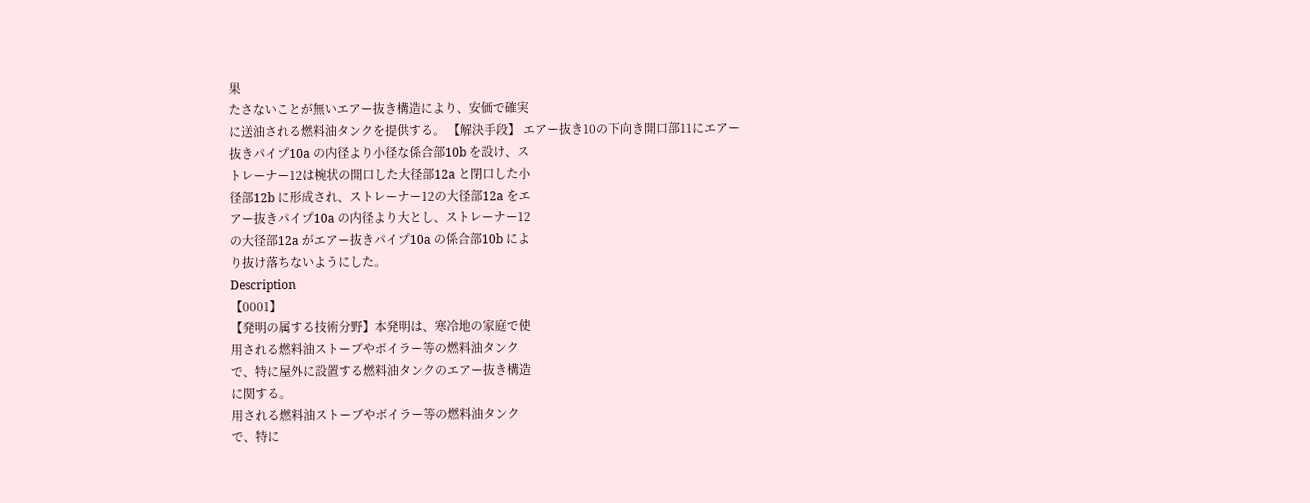果
たさないことが無いエアー抜き構造により、安価で確実
に送油される燃料油タンクを提供する。 【解決手段】 エアー抜き10の下向き開口部11にエアー
抜きパイプ10a の内径より小径な係合部10b を設け、ス
トレーナー12は椀状の開口した大径部12a と閉口した小
径部12b に形成され、ストレーナー12の大径部12a をエ
アー抜きパイプ10a の内径より大とし、ストレーナー12
の大径部12a がエアー抜きパイプ10a の係合部10b によ
り抜け落ちないようにした。
Description
【0001】
【発明の属する技術分野】本発明は、寒冷地の家庭で使
用される燃料油ストーブやボイラー等の燃料油タンク
で、特に屋外に設置する燃料油タンクのエアー抜き構造
に関する。
用される燃料油ストーブやボイラー等の燃料油タンク
で、特に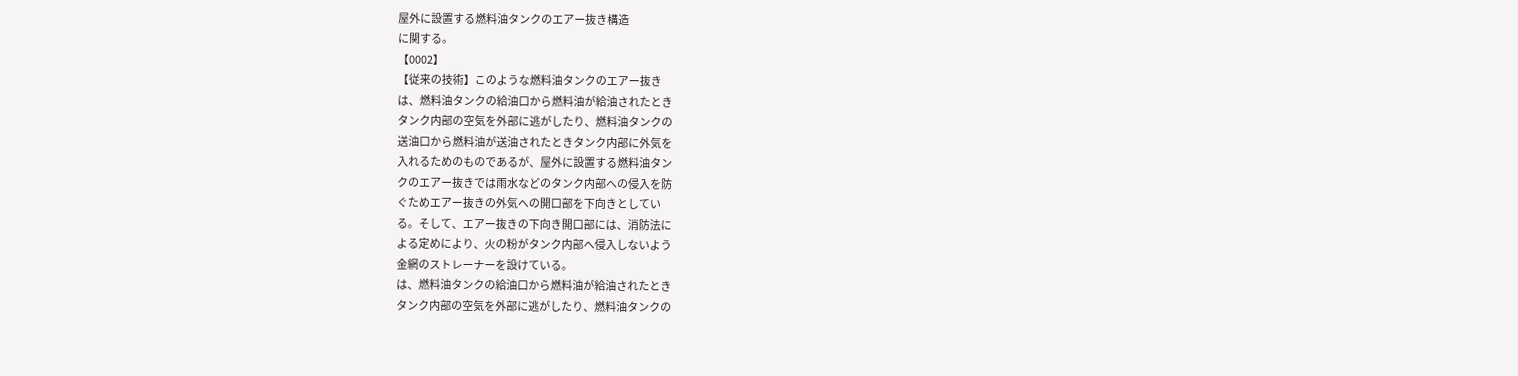屋外に設置する燃料油タンクのエアー抜き構造
に関する。
【0002】
【従来の技術】このような燃料油タンクのエアー抜き
は、燃料油タンクの給油口から燃料油が給油されたとき
タンク内部の空気を外部に逃がしたり、燃料油タンクの
送油口から燃料油が送油されたときタンク内部に外気を
入れるためのものであるが、屋外に設置する燃料油タン
クのエアー抜きでは雨水などのタンク内部への侵入を防
ぐためエアー抜きの外気への開口部を下向きとしてい
る。そして、エアー抜きの下向き開口部には、消防法に
よる定めにより、火の粉がタンク内部へ侵入しないよう
金網のストレーナーを設けている。
は、燃料油タンクの給油口から燃料油が給油されたとき
タンク内部の空気を外部に逃がしたり、燃料油タンクの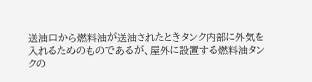送油口から燃料油が送油されたときタンク内部に外気を
入れるためのものであるが、屋外に設置する燃料油タン
クの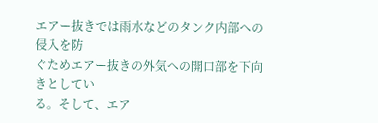エアー抜きでは雨水などのタンク内部への侵入を防
ぐためエアー抜きの外気への開口部を下向きとしてい
る。そして、エア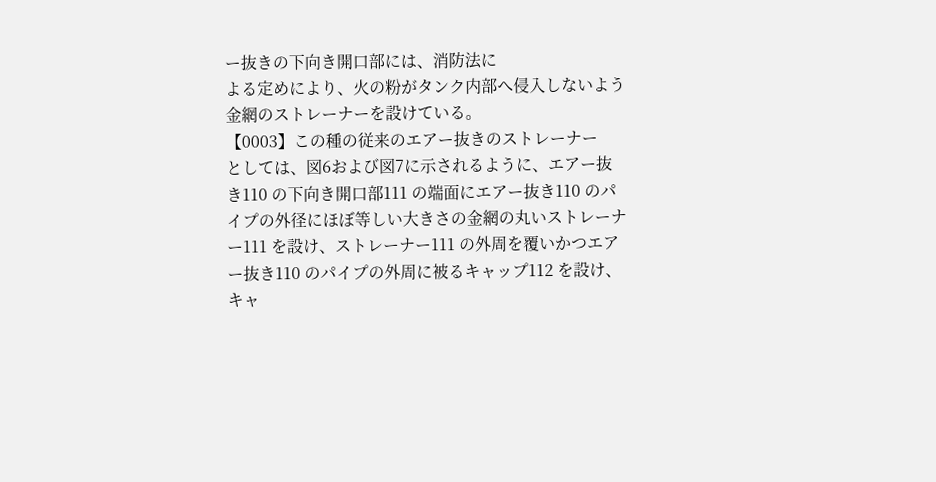ー抜きの下向き開口部には、消防法に
よる定めにより、火の粉がタンク内部へ侵入しないよう
金網のストレーナーを設けている。
【0003】この種の従来のエアー抜きのストレーナー
としては、図6および図7に示されるように、エアー抜
き110 の下向き開口部111 の端面にエアー抜き110 のパ
イプの外径にほぼ等しい大きさの金網の丸いストレーナ
ー111 を設け、ストレーナー111 の外周を覆いかつエア
ー抜き110 のパイプの外周に被るキャップ112 を設け、
キャ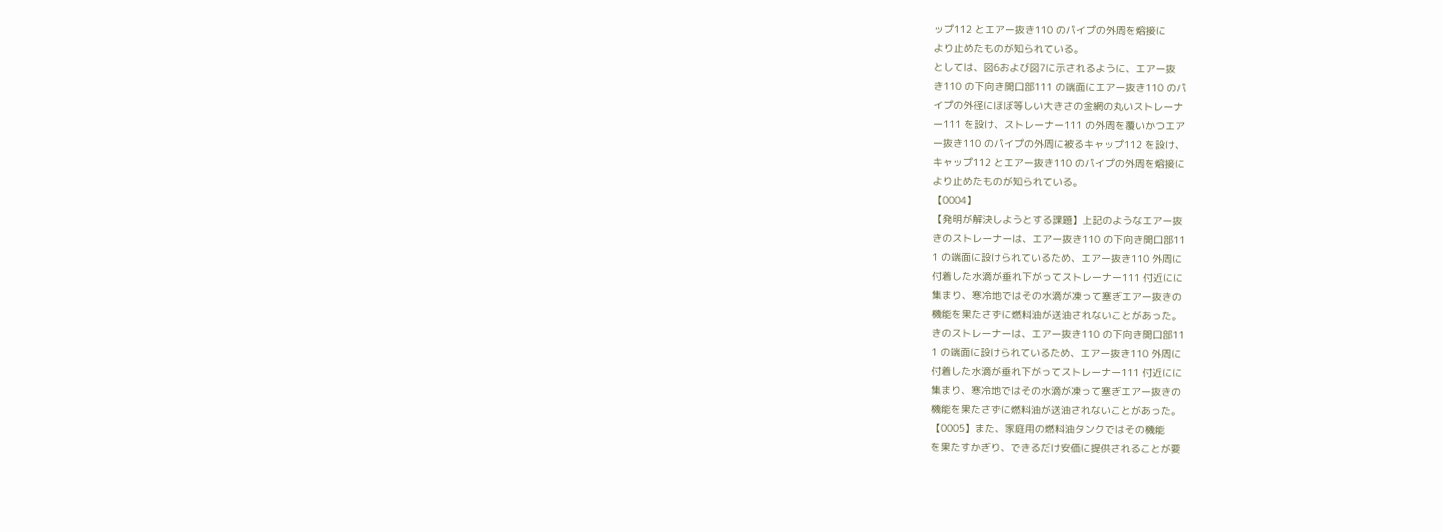ップ112 とエアー抜き110 のパイプの外周を熔接に
より止めたものが知られている。
としては、図6および図7に示されるように、エアー抜
き110 の下向き開口部111 の端面にエアー抜き110 のパ
イプの外径にほぼ等しい大きさの金網の丸いストレーナ
ー111 を設け、ストレーナー111 の外周を覆いかつエア
ー抜き110 のパイプの外周に被るキャップ112 を設け、
キャップ112 とエアー抜き110 のパイプの外周を熔接に
より止めたものが知られている。
【0004】
【発明が解決しようとする課題】上記のようなエアー抜
きのストレーナーは、エアー抜き110 の下向き開口部11
1 の端面に設けられているため、エアー抜き110 外周に
付着した水滴が垂れ下がってストレーナー111 付近にに
集まり、寒冷地ではその水滴が凍って塞ぎエアー抜きの
機能を果たさずに燃料油が送油されないことがあった。
きのストレーナーは、エアー抜き110 の下向き開口部11
1 の端面に設けられているため、エアー抜き110 外周に
付着した水滴が垂れ下がってストレーナー111 付近にに
集まり、寒冷地ではその水滴が凍って塞ぎエアー抜きの
機能を果たさずに燃料油が送油されないことがあった。
【0005】また、家庭用の燃料油タンクではその機能
を果たすかぎり、できるだけ安価に提供されることが要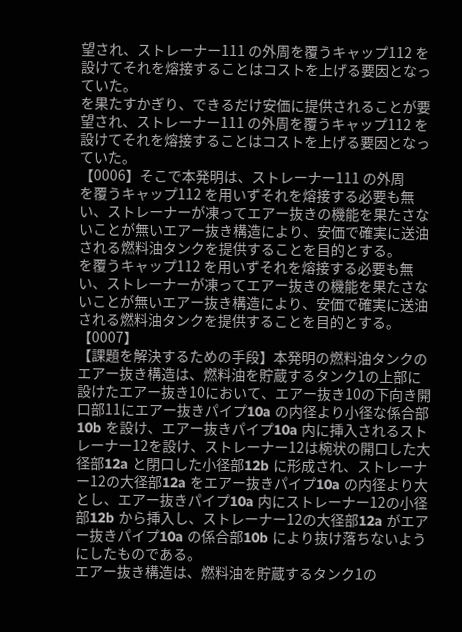望され、ストレーナー111 の外周を覆うキャップ112 を
設けてそれを熔接することはコストを上げる要因となっ
ていた。
を果たすかぎり、できるだけ安価に提供されることが要
望され、ストレーナー111 の外周を覆うキャップ112 を
設けてそれを熔接することはコストを上げる要因となっ
ていた。
【0006】そこで本発明は、ストレーナー111 の外周
を覆うキャップ112 を用いずそれを熔接する必要も無
い、ストレーナーが凍ってエアー抜きの機能を果たさな
いことが無いエアー抜き構造により、安価で確実に送油
される燃料油タンクを提供することを目的とする。
を覆うキャップ112 を用いずそれを熔接する必要も無
い、ストレーナーが凍ってエアー抜きの機能を果たさな
いことが無いエアー抜き構造により、安価で確実に送油
される燃料油タンクを提供することを目的とする。
【0007】
【課題を解決するための手段】本発明の燃料油タンクの
エアー抜き構造は、燃料油を貯蔵するタンク1の上部に
設けたエアー抜き10において、エアー抜き10の下向き開
口部11にエアー抜きパイプ10a の内径より小径な係合部
10b を設け、エアー抜きパイプ10a 内に挿入されるスト
レーナー12を設け、ストレーナー12は椀状の開口した大
径部12a と閉口した小径部12b に形成され、ストレーナ
ー12の大径部12a をエアー抜きパイプ10a の内径より大
とし、エアー抜きパイプ10a 内にストレーナー12の小径
部12b から挿入し、ストレーナー12の大径部12a がエア
ー抜きパイプ10a の係合部10b により抜け落ちないよう
にしたものである。
エアー抜き構造は、燃料油を貯蔵するタンク1の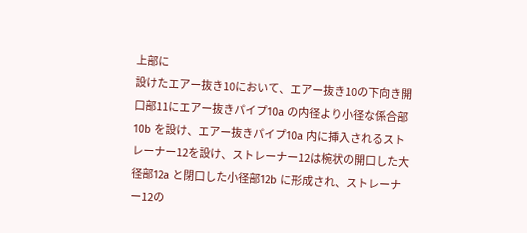上部に
設けたエアー抜き10において、エアー抜き10の下向き開
口部11にエアー抜きパイプ10a の内径より小径な係合部
10b を設け、エアー抜きパイプ10a 内に挿入されるスト
レーナー12を設け、ストレーナー12は椀状の開口した大
径部12a と閉口した小径部12b に形成され、ストレーナ
ー12の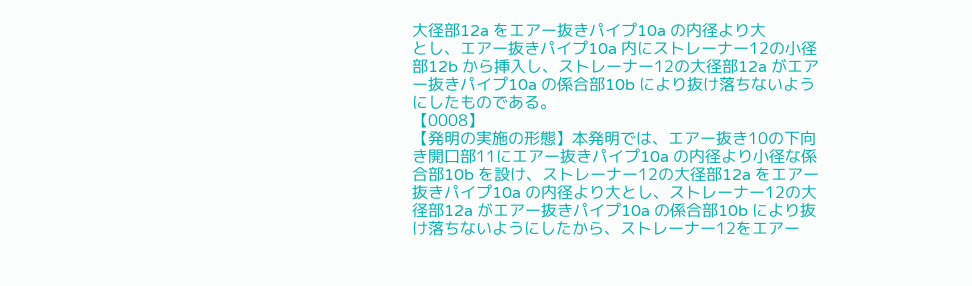大径部12a をエアー抜きパイプ10a の内径より大
とし、エアー抜きパイプ10a 内にストレーナー12の小径
部12b から挿入し、ストレーナー12の大径部12a がエア
ー抜きパイプ10a の係合部10b により抜け落ちないよう
にしたものである。
【0008】
【発明の実施の形態】本発明では、エアー抜き10の下向
き開口部11にエアー抜きパイプ10a の内径より小径な係
合部10b を設け、ストレーナー12の大径部12a をエアー
抜きパイプ10a の内径より大とし、ストレーナー12の大
径部12a がエアー抜きパイプ10a の係合部10b により抜
け落ちないようにしたから、ストレーナー12をエアー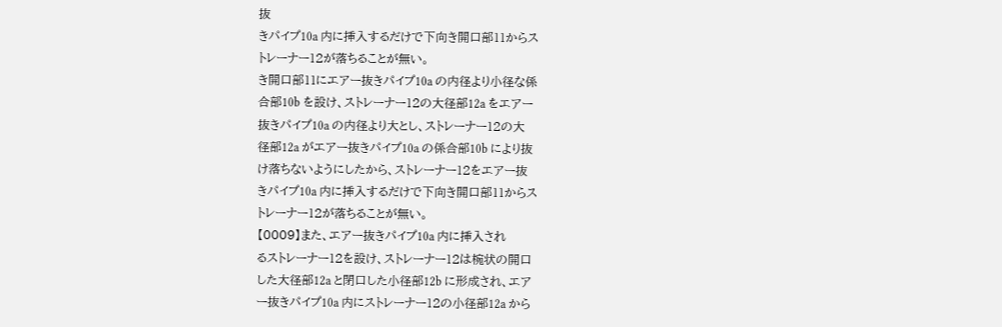抜
きパイプ10a 内に挿入するだけで下向き開口部11からス
トレーナー12が落ちることが無い。
き開口部11にエアー抜きパイプ10a の内径より小径な係
合部10b を設け、ストレーナー12の大径部12a をエアー
抜きパイプ10a の内径より大とし、ストレーナー12の大
径部12a がエアー抜きパイプ10a の係合部10b により抜
け落ちないようにしたから、ストレーナー12をエアー抜
きパイプ10a 内に挿入するだけで下向き開口部11からス
トレーナー12が落ちることが無い。
【0009】また、エアー抜きパイプ10a 内に挿入され
るストレーナー12を設け、ストレーナー12は椀状の開口
した大径部12a と閉口した小径部12b に形成され、エア
ー抜きパイプ10a 内にストレーナー12の小径部12a から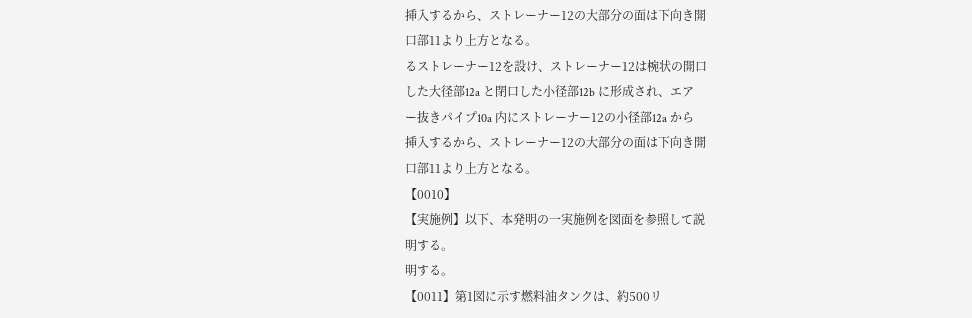挿入するから、ストレーナー12の大部分の面は下向き開
口部11より上方となる。
るストレーナー12を設け、ストレーナー12は椀状の開口
した大径部12a と閉口した小径部12b に形成され、エア
ー抜きパイプ10a 内にストレーナー12の小径部12a から
挿入するから、ストレーナー12の大部分の面は下向き開
口部11より上方となる。
【0010】
【実施例】以下、本発明の一実施例を図面を参照して説
明する。
明する。
【0011】第1図に示す燃料油タンクは、約500リ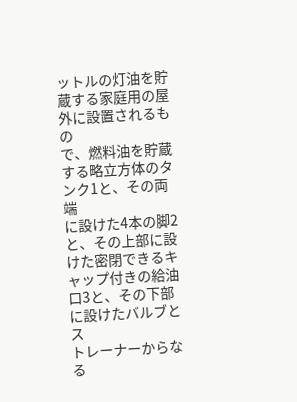ットルの灯油を貯蔵する家庭用の屋外に設置されるもの
で、燃料油を貯蔵する略立方体のタンク1と、その両端
に設けた4本の脚2と、その上部に設けた密閉できるキ
ャップ付きの給油口3と、その下部に設けたバルブとス
トレーナーからなる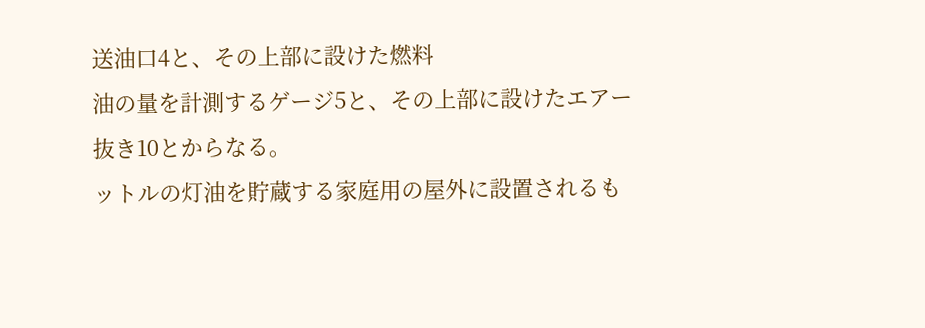送油口4と、その上部に設けた燃料
油の量を計測するゲージ5と、その上部に設けたエアー
抜き10とからなる。
ットルの灯油を貯蔵する家庭用の屋外に設置されるも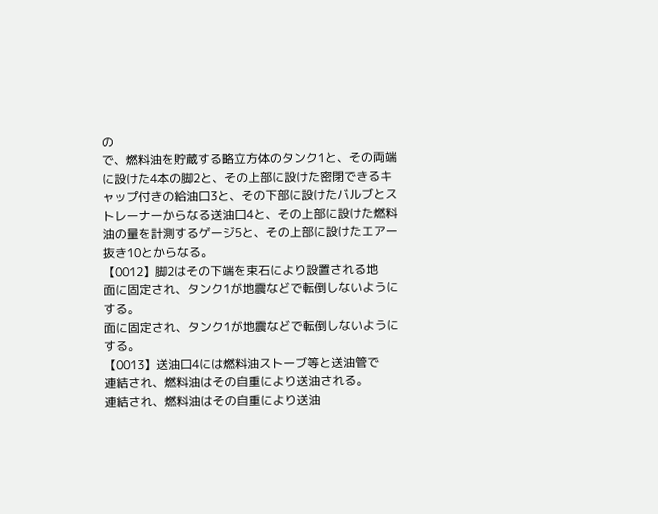の
で、燃料油を貯蔵する略立方体のタンク1と、その両端
に設けた4本の脚2と、その上部に設けた密閉できるキ
ャップ付きの給油口3と、その下部に設けたバルブとス
トレーナーからなる送油口4と、その上部に設けた燃料
油の量を計測するゲージ5と、その上部に設けたエアー
抜き10とからなる。
【0012】脚2はその下端を束石により設置される地
面に固定され、タンク1が地震などで転倒しないように
する。
面に固定され、タンク1が地震などで転倒しないように
する。
【0013】送油口4には燃料油ストーブ等と送油管で
連結され、燃料油はその自重により送油される。
連結され、燃料油はその自重により送油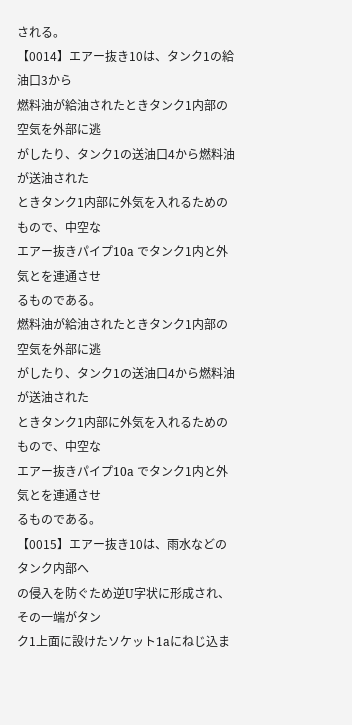される。
【0014】エアー抜き10は、タンク1の給油口3から
燃料油が給油されたときタンク1内部の空気を外部に逃
がしたり、タンク1の送油口4から燃料油が送油された
ときタンク1内部に外気を入れるためのもので、中空な
エアー抜きパイプ10a でタンク1内と外気とを連通させ
るものである。
燃料油が給油されたときタンク1内部の空気を外部に逃
がしたり、タンク1の送油口4から燃料油が送油された
ときタンク1内部に外気を入れるためのもので、中空な
エアー抜きパイプ10a でタンク1内と外気とを連通させ
るものである。
【0015】エアー抜き10は、雨水などのタンク内部へ
の侵入を防ぐため逆U字状に形成され、その一端がタン
ク1上面に設けたソケット1aにねじ込ま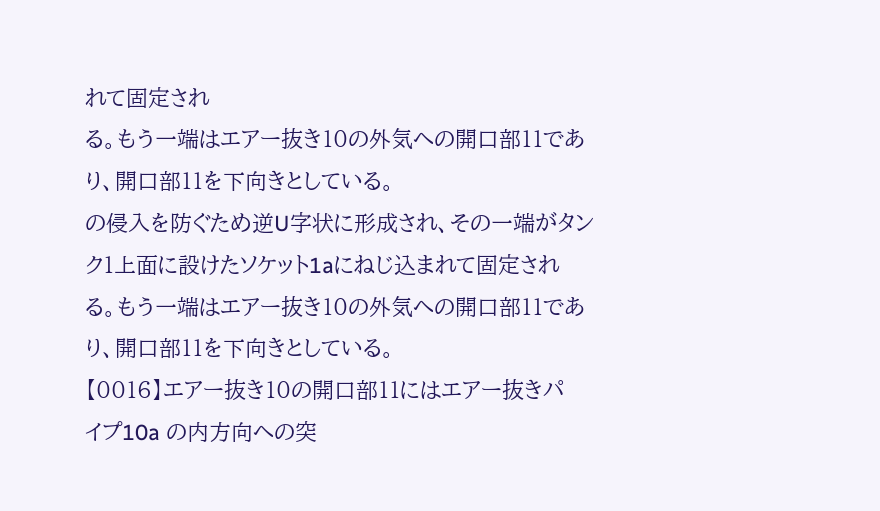れて固定され
る。もう一端はエアー抜き10の外気への開口部11であ
り、開口部11を下向きとしている。
の侵入を防ぐため逆U字状に形成され、その一端がタン
ク1上面に設けたソケット1aにねじ込まれて固定され
る。もう一端はエアー抜き10の外気への開口部11であ
り、開口部11を下向きとしている。
【0016】エアー抜き10の開口部11にはエアー抜きパ
イプ10a の内方向への突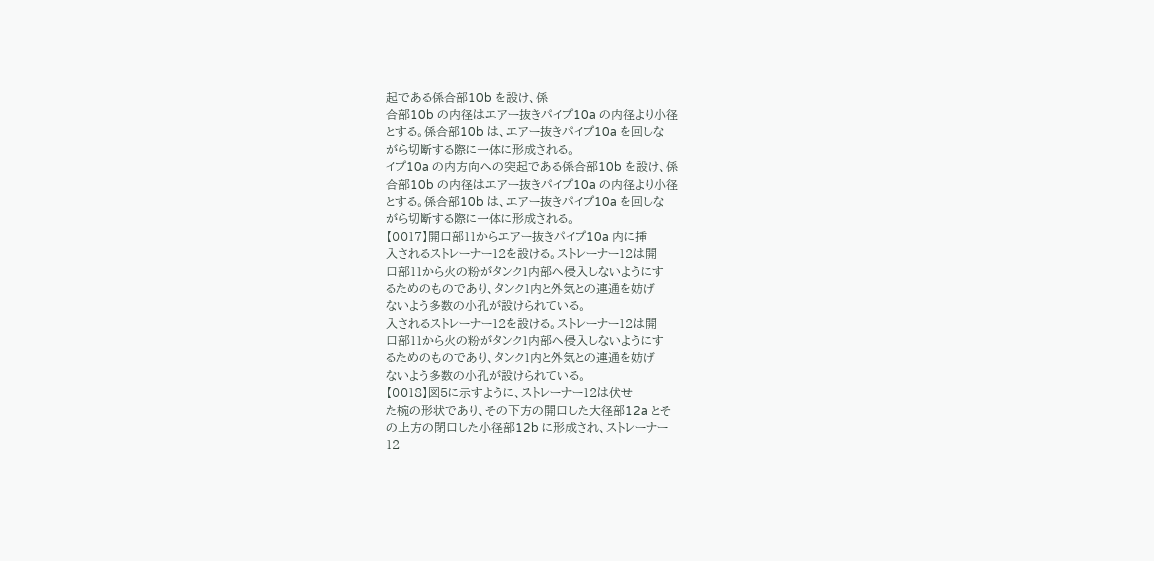起である係合部10b を設け、係
合部10b の内径はエアー抜きパイプ10a の内径より小径
とする。係合部10b は、エアー抜きパイプ10a を回しな
がら切断する際に一体に形成される。
イプ10a の内方向への突起である係合部10b を設け、係
合部10b の内径はエアー抜きパイプ10a の内径より小径
とする。係合部10b は、エアー抜きパイプ10a を回しな
がら切断する際に一体に形成される。
【0017】開口部11からエアー抜きパイプ10a 内に挿
入されるストレーナー12を設ける。ストレーナー12は開
口部11から火の粉がタンク1内部へ侵入しないようにす
るためのものであり、タンク1内と外気との連通を妨げ
ないよう多数の小孔が設けられている。
入されるストレーナー12を設ける。ストレーナー12は開
口部11から火の粉がタンク1内部へ侵入しないようにす
るためのものであり、タンク1内と外気との連通を妨げ
ないよう多数の小孔が設けられている。
【0018】図5に示すように、ストレーナー12は伏せ
た椀の形状であり、その下方の開口した大径部12a とそ
の上方の閉口した小径部12b に形成され、ストレーナー
12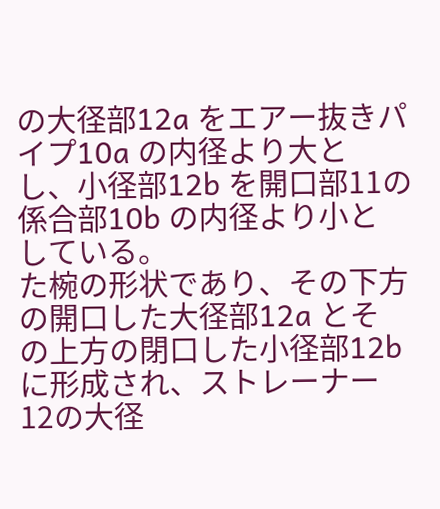の大径部12a をエアー抜きパイプ10a の内径より大と
し、小径部12b を開口部11の係合部10b の内径より小と
している。
た椀の形状であり、その下方の開口した大径部12a とそ
の上方の閉口した小径部12b に形成され、ストレーナー
12の大径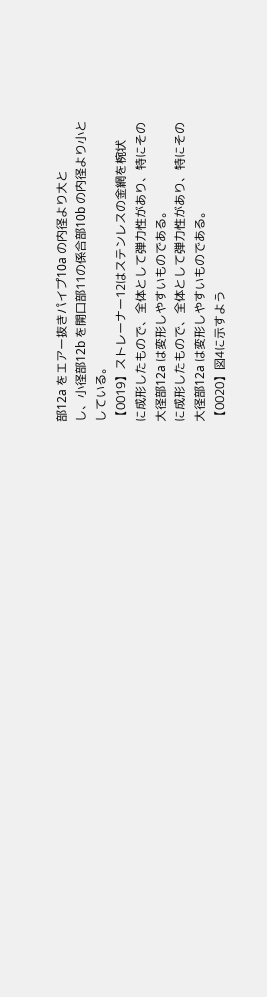部12a をエアー抜きパイプ10a の内径より大と
し、小径部12b を開口部11の係合部10b の内径より小と
している。
【0019】ストレーナー12はステンレスの金網を椀状
に成形したもので、全体として弾力性があり、特にその
大径部12a は変形しやすいものである。
に成形したもので、全体として弾力性があり、特にその
大径部12a は変形しやすいものである。
【0020】図4に示すよう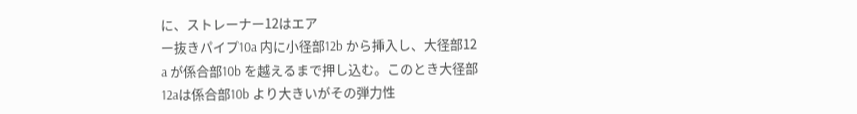に、ストレーナー12はエア
ー抜きパイプ10a 内に小径部12b から挿入し、大径部12
a が係合部10b を越えるまで押し込む。このとき大径部
12aは係合部10b より大きいがその弾力性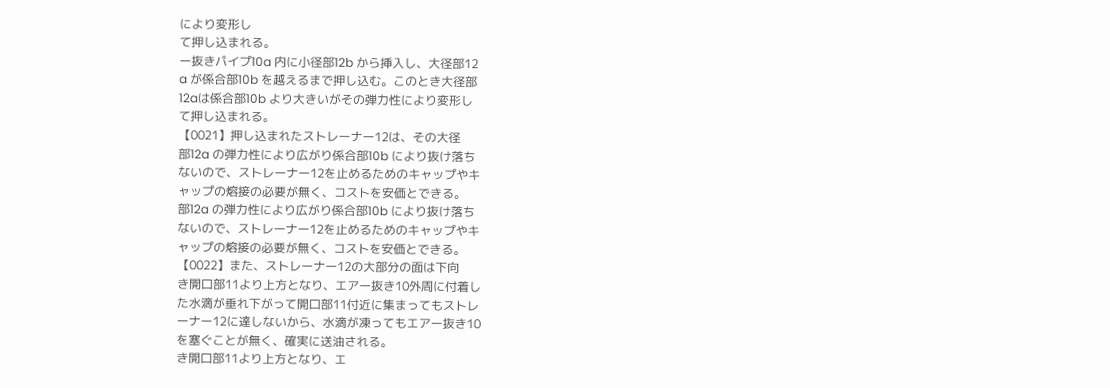により変形し
て押し込まれる。
ー抜きパイプ10a 内に小径部12b から挿入し、大径部12
a が係合部10b を越えるまで押し込む。このとき大径部
12aは係合部10b より大きいがその弾力性により変形し
て押し込まれる。
【0021】押し込まれたストレーナー12は、その大径
部12a の弾力性により広がり係合部10b により抜け落ち
ないので、ストレーナー12を止めるためのキャップやキ
ャップの熔接の必要が無く、コストを安価とできる。
部12a の弾力性により広がり係合部10b により抜け落ち
ないので、ストレーナー12を止めるためのキャップやキ
ャップの熔接の必要が無く、コストを安価とできる。
【0022】また、ストレーナー12の大部分の面は下向
き開口部11より上方となり、エアー抜き10外周に付着し
た水滴が垂れ下がって開口部11付近に集まってもストレ
ーナー12に達しないから、水滴が凍ってもエアー抜き10
を塞ぐことが無く、確実に送油される。
き開口部11より上方となり、エ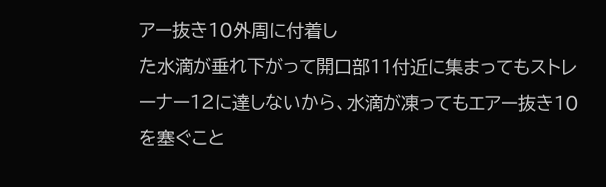アー抜き10外周に付着し
た水滴が垂れ下がって開口部11付近に集まってもストレ
ーナー12に達しないから、水滴が凍ってもエアー抜き10
を塞ぐこと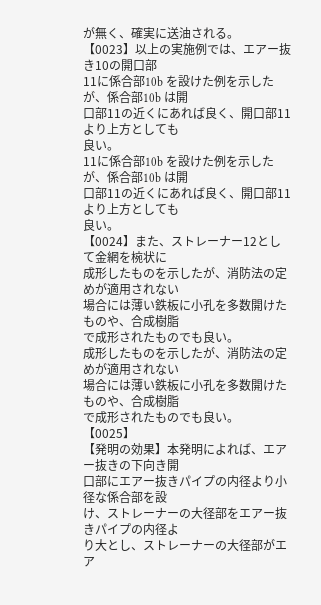が無く、確実に送油される。
【0023】以上の実施例では、エアー抜き10の開口部
11に係合部10b を設けた例を示したが、係合部10b は開
口部11の近くにあれば良く、開口部11より上方としても
良い。
11に係合部10b を設けた例を示したが、係合部10b は開
口部11の近くにあれば良く、開口部11より上方としても
良い。
【0024】また、ストレーナー12として金網を椀状に
成形したものを示したが、消防法の定めが適用されない
場合には薄い鉄板に小孔を多数開けたものや、合成樹脂
で成形されたものでも良い。
成形したものを示したが、消防法の定めが適用されない
場合には薄い鉄板に小孔を多数開けたものや、合成樹脂
で成形されたものでも良い。
【0025】
【発明の効果】本発明によれば、エアー抜きの下向き開
口部にエアー抜きパイプの内径より小径な係合部を設
け、ストレーナーの大径部をエアー抜きパイプの内径よ
り大とし、ストレーナーの大径部がエア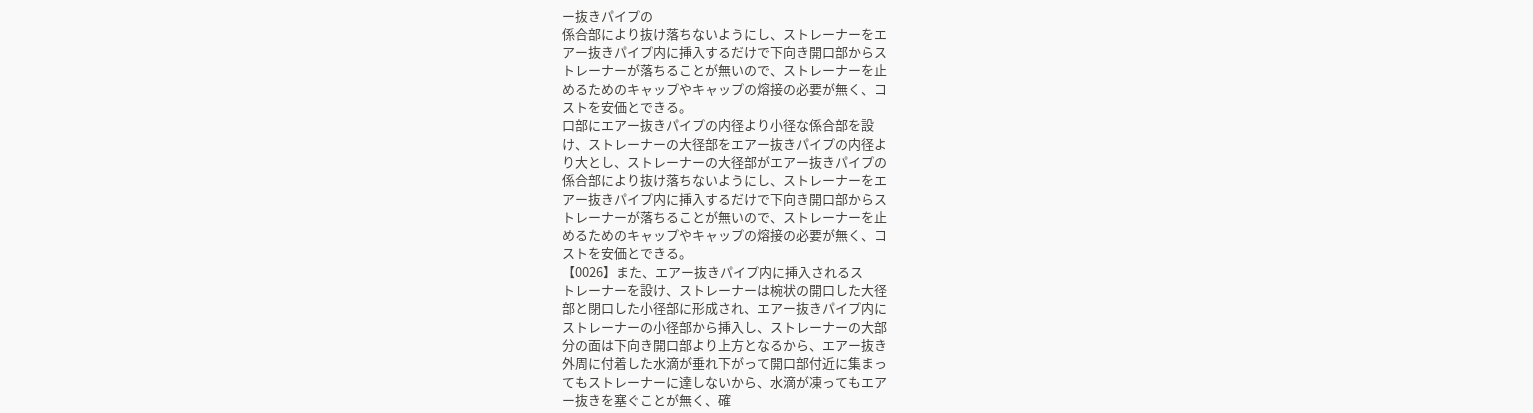ー抜きパイプの
係合部により抜け落ちないようにし、ストレーナーをエ
アー抜きパイプ内に挿入するだけで下向き開口部からス
トレーナーが落ちることが無いので、ストレーナーを止
めるためのキャップやキャップの熔接の必要が無く、コ
ストを安価とできる。
口部にエアー抜きパイプの内径より小径な係合部を設
け、ストレーナーの大径部をエアー抜きパイプの内径よ
り大とし、ストレーナーの大径部がエアー抜きパイプの
係合部により抜け落ちないようにし、ストレーナーをエ
アー抜きパイプ内に挿入するだけで下向き開口部からス
トレーナーが落ちることが無いので、ストレーナーを止
めるためのキャップやキャップの熔接の必要が無く、コ
ストを安価とできる。
【0026】また、エアー抜きパイプ内に挿入されるス
トレーナーを設け、ストレーナーは椀状の開口した大径
部と閉口した小径部に形成され、エアー抜きパイプ内に
ストレーナーの小径部から挿入し、ストレーナーの大部
分の面は下向き開口部より上方となるから、エアー抜き
外周に付着した水滴が垂れ下がって開口部付近に集まっ
てもストレーナーに達しないから、水滴が凍ってもエア
ー抜きを塞ぐことが無く、確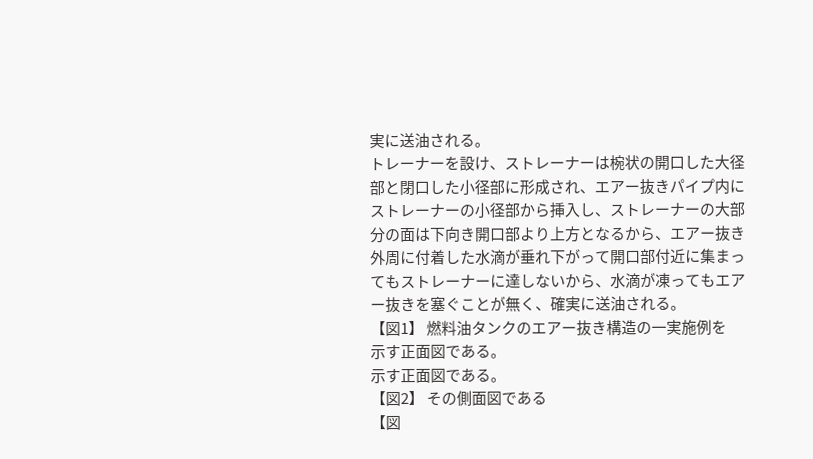実に送油される。
トレーナーを設け、ストレーナーは椀状の開口した大径
部と閉口した小径部に形成され、エアー抜きパイプ内に
ストレーナーの小径部から挿入し、ストレーナーの大部
分の面は下向き開口部より上方となるから、エアー抜き
外周に付着した水滴が垂れ下がって開口部付近に集まっ
てもストレーナーに達しないから、水滴が凍ってもエア
ー抜きを塞ぐことが無く、確実に送油される。
【図1】 燃料油タンクのエアー抜き構造の一実施例を
示す正面図である。
示す正面図である。
【図2】 その側面図である
【図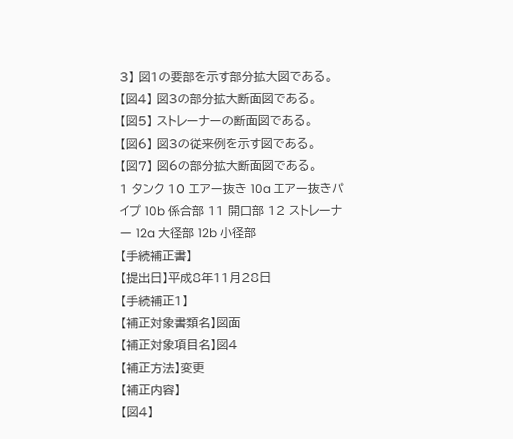3】 図1の要部を示す部分拡大図である。
【図4】 図3の部分拡大断面図である。
【図5】 ストレーナーの断面図である。
【図6】 図3の従来例を示す図である。
【図7】 図6の部分拡大断面図である。
1 タンク 10 エアー抜き 10a エアー抜きパイプ 10b 係合部 11 開口部 12 ストレーナー 12a 大径部 12b 小径部
【手続補正書】
【提出日】平成8年11月28日
【手続補正1】
【補正対象書類名】図面
【補正対象項目名】図4
【補正方法】変更
【補正内容】
【図4】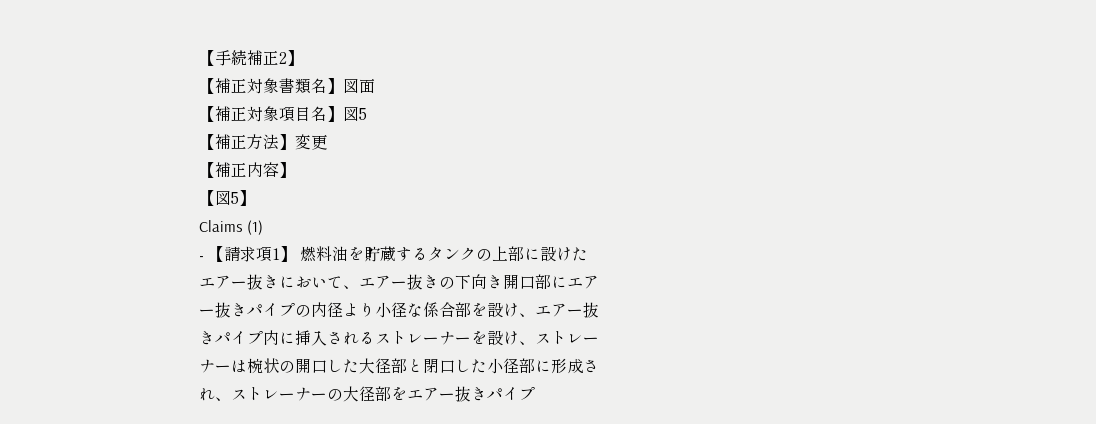【手続補正2】
【補正対象書類名】図面
【補正対象項目名】図5
【補正方法】変更
【補正内容】
【図5】
Claims (1)
- 【請求項1】 燃料油を貯蔵するタンクの上部に設けた
エアー抜きにおいて、エアー抜きの下向き開口部にエア
ー抜きパイプの内径より小径な係合部を設け、エアー抜
きパイプ内に挿入されるストレーナーを設け、ストレー
ナーは椀状の開口した大径部と閉口した小径部に形成さ
れ、ストレーナーの大径部をエアー抜きパイプ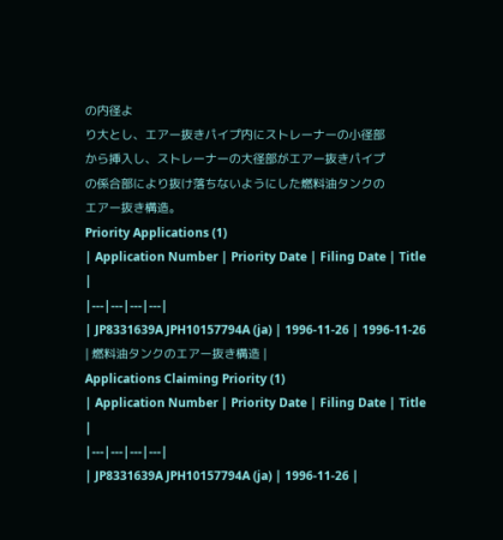の内径よ
り大とし、エアー抜きパイプ内にストレーナーの小径部
から挿入し、ストレーナーの大径部がエアー抜きパイプ
の係合部により抜け落ちないようにした燃料油タンクの
エアー抜き構造。
Priority Applications (1)
| Application Number | Priority Date | Filing Date | Title |
|---|---|---|---|
| JP8331639A JPH10157794A (ja) | 1996-11-26 | 1996-11-26 | 燃料油タンクのエアー抜き構造 |
Applications Claiming Priority (1)
| Application Number | Priority Date | Filing Date | Title |
|---|---|---|---|
| JP8331639A JPH10157794A (ja) | 1996-11-26 |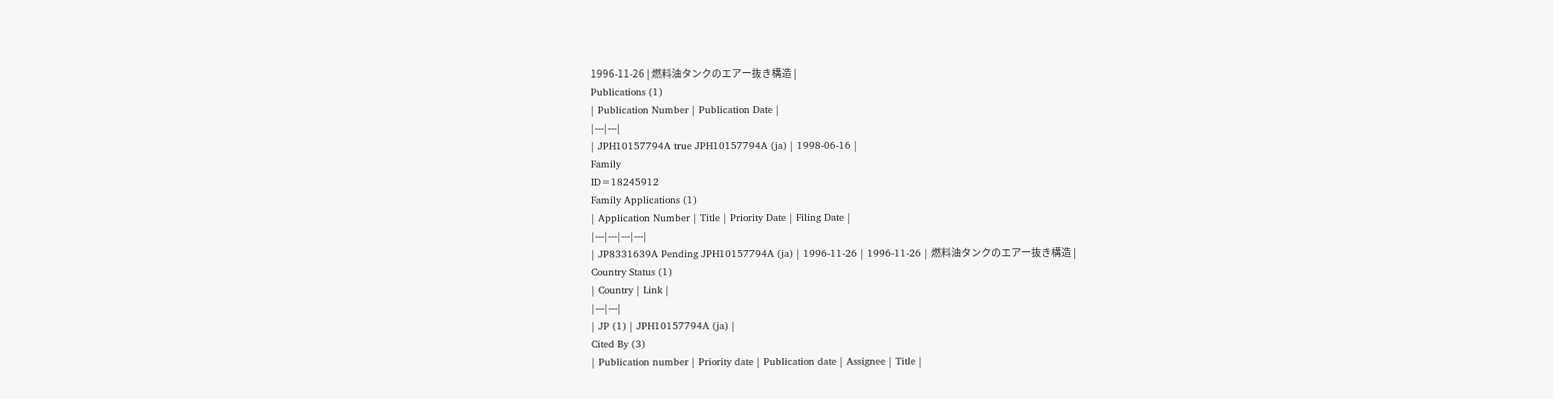1996-11-26 | 燃料油タンクのエアー抜き構造 |
Publications (1)
| Publication Number | Publication Date |
|---|---|
| JPH10157794A true JPH10157794A (ja) | 1998-06-16 |
Family
ID=18245912
Family Applications (1)
| Application Number | Title | Priority Date | Filing Date |
|---|---|---|---|
| JP8331639A Pending JPH10157794A (ja) | 1996-11-26 | 1996-11-26 | 燃料油タンクのエアー抜き構造 |
Country Status (1)
| Country | Link |
|---|---|
| JP (1) | JPH10157794A (ja) |
Cited By (3)
| Publication number | Priority date | Publication date | Assignee | Title |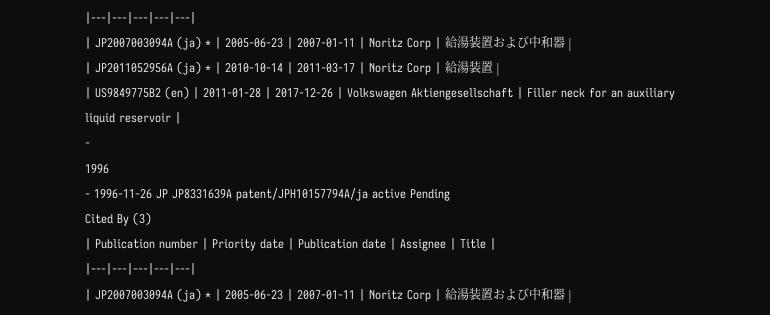|---|---|---|---|---|
| JP2007003094A (ja) * | 2005-06-23 | 2007-01-11 | Noritz Corp | 給湯装置および中和器 |
| JP2011052956A (ja) * | 2010-10-14 | 2011-03-17 | Noritz Corp | 給湯装置 |
| US9849775B2 (en) | 2011-01-28 | 2017-12-26 | Volkswagen Aktiengesellschaft | Filler neck for an auxiliary liquid reservoir |
-
1996
- 1996-11-26 JP JP8331639A patent/JPH10157794A/ja active Pending
Cited By (3)
| Publication number | Priority date | Publication date | Assignee | Title |
|---|---|---|---|---|
| JP2007003094A (ja) * | 2005-06-23 | 2007-01-11 | Noritz Corp | 給湯装置および中和器 |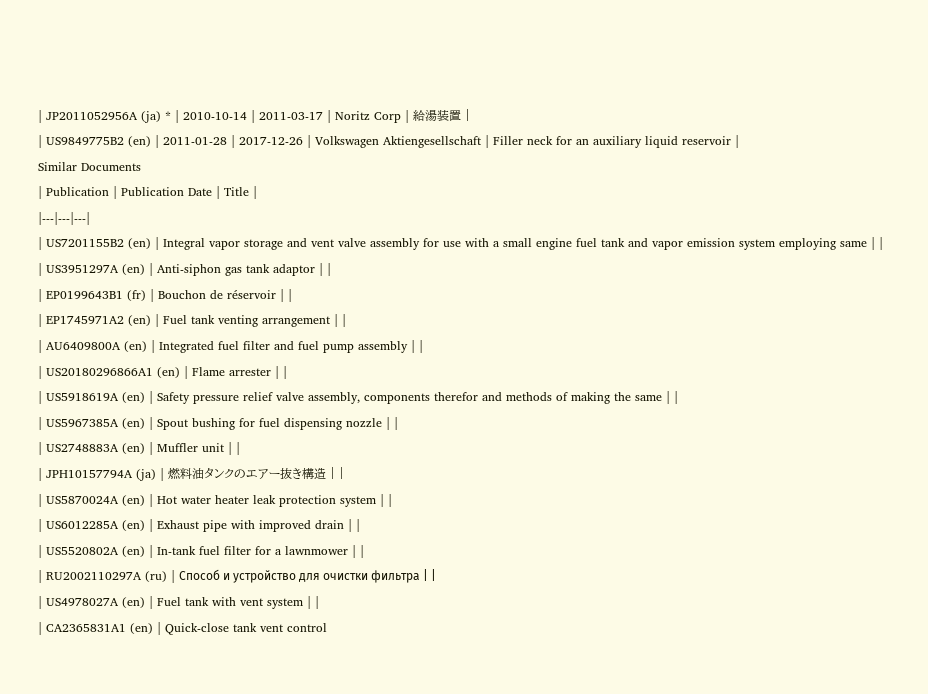| JP2011052956A (ja) * | 2010-10-14 | 2011-03-17 | Noritz Corp | 給湯装置 |
| US9849775B2 (en) | 2011-01-28 | 2017-12-26 | Volkswagen Aktiengesellschaft | Filler neck for an auxiliary liquid reservoir |
Similar Documents
| Publication | Publication Date | Title |
|---|---|---|
| US7201155B2 (en) | Integral vapor storage and vent valve assembly for use with a small engine fuel tank and vapor emission system employing same | |
| US3951297A (en) | Anti-siphon gas tank adaptor | |
| EP0199643B1 (fr) | Bouchon de réservoir | |
| EP1745971A2 (en) | Fuel tank venting arrangement | |
| AU6409800A (en) | Integrated fuel filter and fuel pump assembly | |
| US20180296866A1 (en) | Flame arrester | |
| US5918619A (en) | Safety pressure relief valve assembly, components therefor and methods of making the same | |
| US5967385A (en) | Spout bushing for fuel dispensing nozzle | |
| US2748883A (en) | Muffler unit | |
| JPH10157794A (ja) | 燃料油タンクのエアー抜き構造 | |
| US5870024A (en) | Hot water heater leak protection system | |
| US6012285A (en) | Exhaust pipe with improved drain | |
| US5520802A (en) | In-tank fuel filter for a lawnmower | |
| RU2002110297A (ru) | Способ и устройство для очистки фильтра | |
| US4978027A (en) | Fuel tank with vent system | |
| CA2365831A1 (en) | Quick-close tank vent control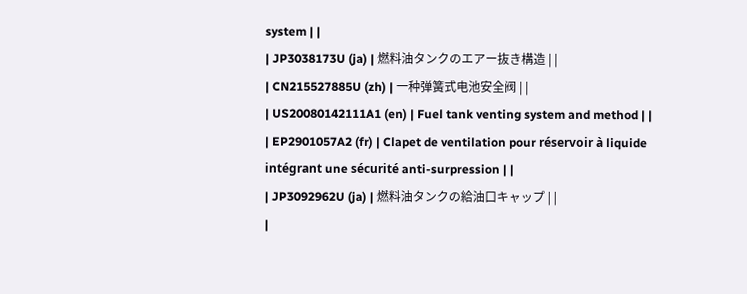system | |
| JP3038173U (ja) | 燃料油タンクのエアー抜き構造 | |
| CN215527885U (zh) | 一种弹簧式电池安全阀 | |
| US20080142111A1 (en) | Fuel tank venting system and method | |
| EP2901057A2 (fr) | Clapet de ventilation pour réservoir à liquide intégrant une sécurité anti-surpression | |
| JP3092962U (ja) | 燃料油タンクの給油口キャップ | |
|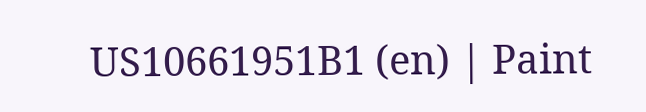US10661951B1 (en) | Paint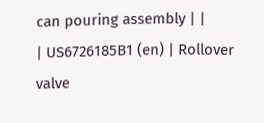can pouring assembly | |
| US6726185B1 (en) | Rollover valve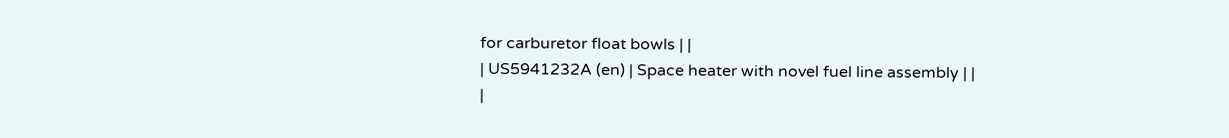for carburetor float bowls | |
| US5941232A (en) | Space heater with novel fuel line assembly | |
|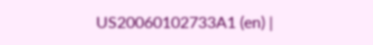US20060102733A1 (en) |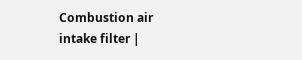Combustion air intake filter |